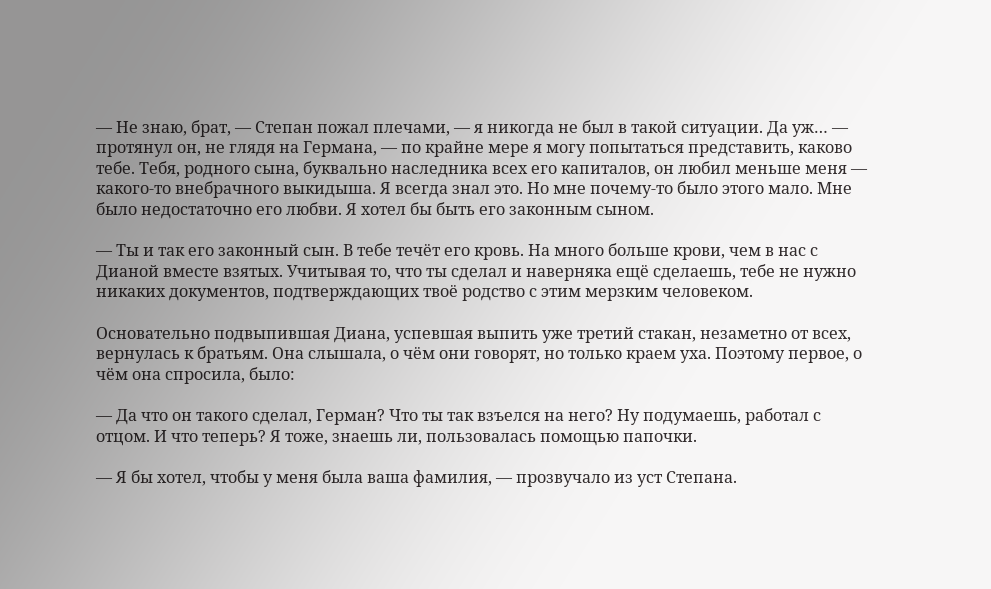— Не знаю, брат, — Степан пожал плечами, — я никогда не был в такой ситуации. Да уж… — протянул он, не глядя на Германа, — по крайне мере я могу попытаться представить, каково тебе. Тебя, родного сына, буквально наследника всех его капиталов, он любил меньше меня — какого-то внебрачного выкидыша. Я всегда знал это. Но мне почему-то было этого мало. Мне было недостаточно его любви. Я хотел бы быть его законным сыном.

— Ты и так его законный сын. В тебе течёт его кровь. На много больше крови, чем в нас с Дианой вместе взятых. Учитывая то, что ты сделал и наверняка ещё сделаешь, тебе не нужно никаких документов, подтверждающих твоё родство с этим мерзким человеком.

Основательно подвыпившая Диана, успевшая выпить уже третий стакан, незаметно от всех, вернулась к братьям. Она слышала, о чём они говорят, но только краем уха. Поэтому первое, о чём она спросила, было:

— Да что он такого сделал, Герман? Что ты так взъелся на него? Ну подумаешь, работал с отцом. И что теперь? Я тоже, знаешь ли, пользовалась помощью папочки.

— Я бы хотел, чтобы у меня была ваша фамилия, — прозвучало из уст Степана.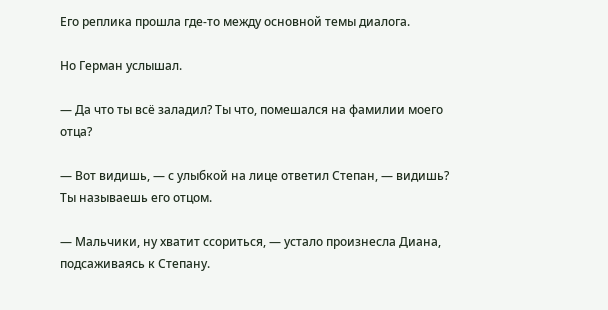Его реплика прошла где-то между основной темы диалога.

Но Герман услышал.

— Да что ты всё заладил? Ты что, помешался на фамилии моего отца?

— Вот видишь, — с улыбкой на лице ответил Степан, — видишь? Ты называешь его отцом.

— Мальчики, ну хватит ссориться, — устало произнесла Диана, подсаживаясь к Степану.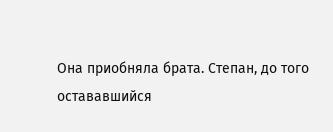Она приобняла брата. Степан, до того остававшийся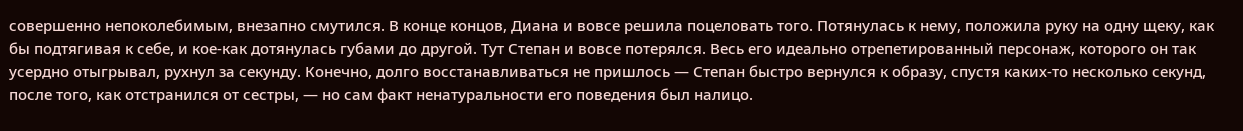совершенно непоколебимым, внезапно смутился. В конце концов, Диана и вовсе решила поцеловать того. Потянулась к нему, положила руку на одну щеку, как бы подтягивая к себе, и кое-как дотянулась губами до другой. Тут Степан и вовсе потерялся. Весь его идеально отрепетированный персонаж, которого он так усердно отыгрывал, рухнул за секунду. Конечно, долго восстанавливаться не пришлось — Степан быстро вернулся к образу, спустя каких-то несколько секунд, после того, как отстранился от сестры, — но сам факт ненатуральности его поведения был налицо.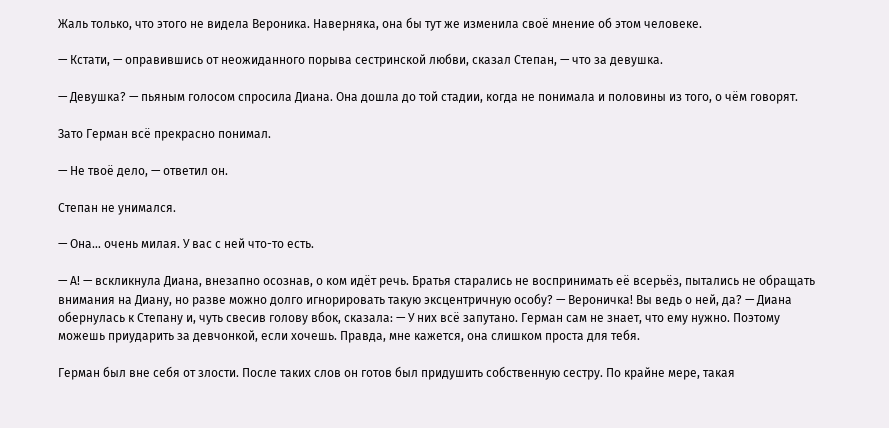Жаль только, что этого не видела Вероника. Наверняка, она бы тут же изменила своё мнение об этом человеке.

— Кстати, — оправившись от неожиданного порыва сестринской любви, сказал Степан, — что за девушка.

— Девушка? — пьяным голосом спросила Диана. Она дошла до той стадии, когда не понимала и половины из того, о чём говорят.

Зато Герман всё прекрасно понимал.

— Не твоё дело, — ответил он.

Степан не унимался.

— Она… очень милая. У вас с ней что-то есть.

— А! — вскликнула Диана, внезапно осознав, о ком идёт речь. Братья старались не воспринимать её всерьёз, пытались не обращать внимания на Диану, но разве можно долго игнорировать такую эксцентричную особу? — Вероничка! Вы ведь о ней, да? — Диана обернулась к Степану и, чуть свесив голову вбок, сказала: — У них всё запутано. Герман сам не знает, что ему нужно. Поэтому можешь приударить за девчонкой, если хочешь. Правда, мне кажется, она слишком проста для тебя.

Герман был вне себя от злости. После таких слов он готов был придушить собственную сестру. По крайне мере, такая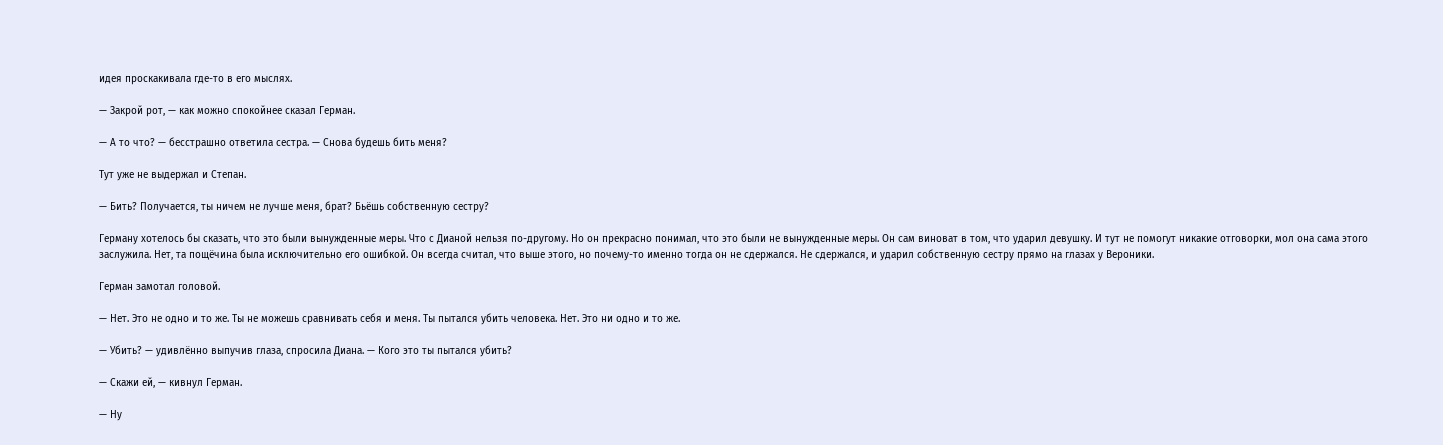идея проскакивала где-то в его мыслях.

— Закрой рот, — как можно спокойнее сказал Герман.

— А то что? — бесстрашно ответила сестра. — Снова будешь бить меня?

Тут уже не выдержал и Степан.

— Бить? Получается, ты ничем не лучше меня, брат? Бьёшь собственную сестру?

Герману хотелось бы сказать, что это были вынужденные меры. Что с Дианой нельзя по-другому. Но он прекрасно понимал, что это были не вынужденные меры. Он сам виноват в том, что ударил девушку. И тут не помогут никакие отговорки, мол она сама этого заслужила. Нет, та пощёчина была исключительно его ошибкой. Он всегда считал, что выше этого, но почему-то именно тогда он не сдержался. Не сдержался, и ударил собственную сестру прямо на глазах у Вероники.

Герман замотал головой.

— Нет. Это не одно и то же. Ты не можешь сравнивать себя и меня. Ты пытался убить человека. Нет. Это ни одно и то же.

— Убить? — удивлённо выпучив глаза, спросила Диана. — Кого это ты пытался убить?

— Скажи ей, — кивнул Герман.

— Ну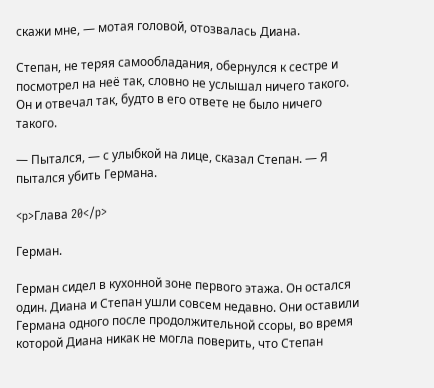скажи мне, — мотая головой, отозвалась Диана.

Степан, не теряя самообладания, обернулся к сестре и посмотрел на неё так, словно не услышал ничего такого. Он и отвечал так, будто в его ответе не было ничего такого.

— Пытался, — с улыбкой на лице, сказал Степан. — Я пытался убить Германа.

<p>Глава 20</p>

Герман.

Герман сидел в кухонной зоне первого этажа. Он остался один. Диана и Степан ушли совсем недавно. Они оставили Германа одного после продолжительной ссоры, во время которой Диана никак не могла поверить, что Степан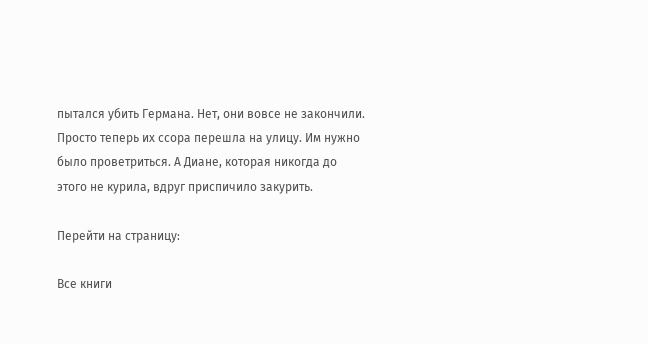пытался убить Германа. Нет, они вовсе не закончили. Просто теперь их ссора перешла на улицу. Им нужно было проветриться. А Диане, которая никогда до этого не курила, вдруг приспичило закурить.

Перейти на страницу:

Все книги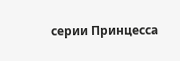серии Принцесса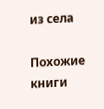из села

Похожие книги